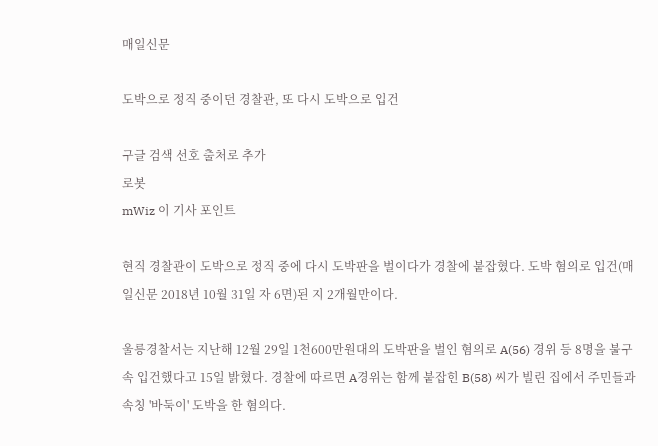매일신문

도박으로 정직 중이던 경찰관, 또 다시 도박으로 입건

구글 검색 선호 출처로 추가
로봇
mWiz 이 기사 포인트

현직 경찰관이 도박으로 정직 중에 다시 도박판을 벌이다가 경찰에 붙잡혔다. 도박 혐의로 입건(매일신문 2018년 10월 31일 자 6면)된 지 2개월만이다.

울릉경찰서는 지난해 12월 29일 1천600만원대의 도박판을 벌인 혐의로 A(56) 경위 등 8명을 불구속 입건했다고 15일 밝혔다. 경찰에 따르면 A경위는 함께 붙잡힌 B(58) 씨가 빌린 집에서 주민들과 속칭 '바둑이' 도박을 한 혐의다.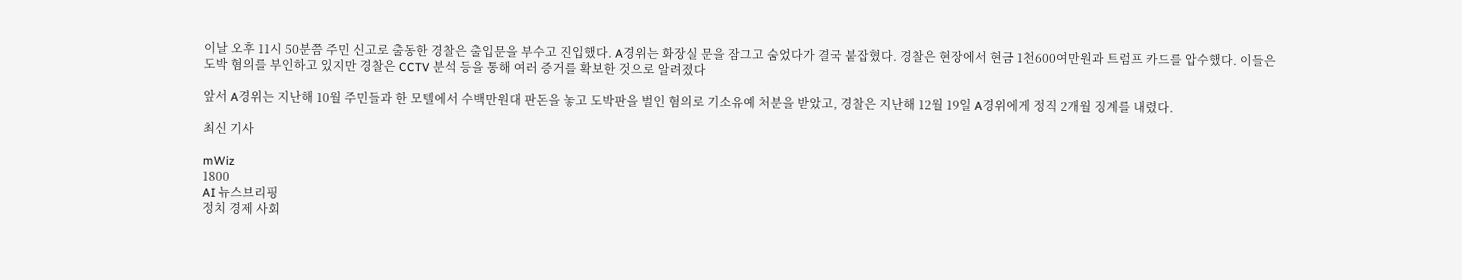이날 오후 11시 50분쯤 주민 신고로 출동한 경찰은 출입문을 부수고 진입했다. A경위는 화장실 문을 잠그고 숨었다가 결국 붙잡혔다. 경찰은 현장에서 현금 1천600여만원과 트럼프 카드를 압수했다. 이들은 도박 혐의를 부인하고 있지만 경찰은 CCTV 분석 등을 통해 여러 증거를 확보한 것으로 알려졌다

앞서 A경위는 지난해 10월 주민들과 한 모텔에서 수백만원대 판돈을 놓고 도박판을 벌인 혐의로 기소유예 처분을 받았고, 경찰은 지난해 12월 19일 A경위에게 정직 2개월 징계를 내렸다.

최신 기사

mWiz
1800
AI 뉴스브리핑
정치 경제 사회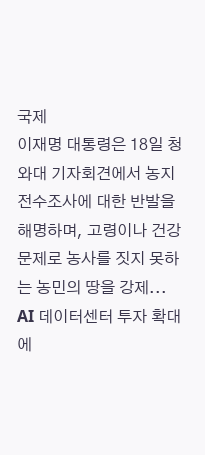국제
이재명 대통령은 18일 청와대 기자회견에서 농지 전수조사에 대한 반발을 해명하며, 고령이나 건강 문제로 농사를 짓지 못하는 농민의 땅을 강제...
AI 데이터센터 투자 확대에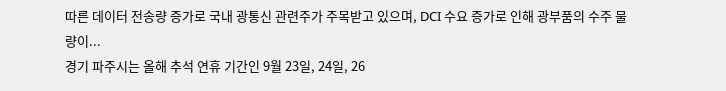따른 데이터 전송량 증가로 국내 광통신 관련주가 주목받고 있으며, DCI 수요 증가로 인해 광부품의 수주 물량이...
경기 파주시는 올해 추석 연휴 기간인 9월 23일, 24일, 26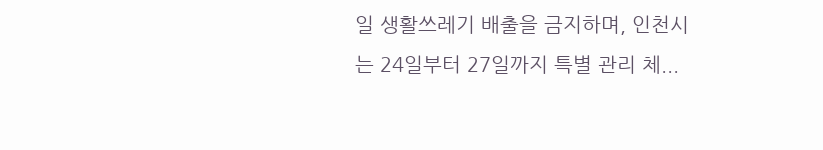일 생활쓰레기 배출을 금지하며, 인천시는 24일부터 27일까지 특별 관리 체...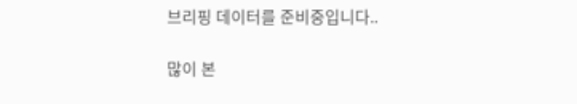브리핑 데이터를 준비중입니다..

많이 본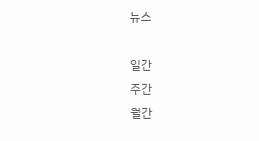뉴스

일간
주간
월간